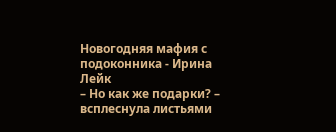Новогодняя мафия с подоконника - Ирина Лейк
– Но как же подарки? – всплеснула листьями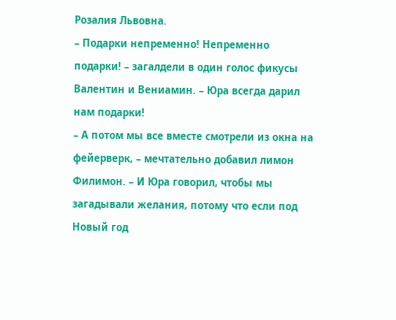Розалия Львовна.
– Подарки непременно! Непременно подарки! – загалдели в один голос фикусы Валентин и Вениамин. – Юра всегда дарил нам подарки!
– А потом мы все вместе смотрели из окна на фейерверк, – мечтательно добавил лимон Филимон. – И Юра говорил, чтобы мы загадывали желания, потому что если под Новый год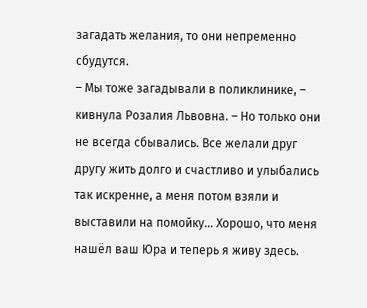загадать желания, то они непременно сбудутся.
– Мы тоже загадывали в поликлинике, – кивнула Розалия Львовна. – Но только они не всегда сбывались. Все желали друг другу жить долго и счастливо и улыбались так искренне, а меня потом взяли и выставили на помойку… Хорошо, что меня нашёл ваш Юра и теперь я живу здесь.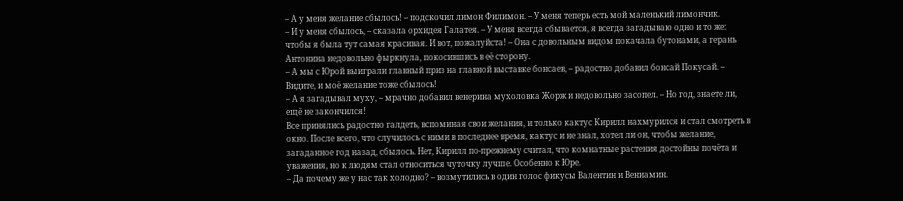– А у меня желание сбылось! – подскочил лимон Филимон. – У меня теперь есть мой маленький лимончик.
– И у меня сбылось, – сказала орхидея Галатея. – У меня всегда сбывается, я всегда загадываю одно и то же: чтобы я была тут самая красивая. И вот, пожалуйста! – Она с довольным видом покачала бутонами, а герань Антонина недовольно фыркнула, покосившись в её сторону.
– А мы с Юрой выиграли главный приз на главной выставке бонсаев, – радостно добавил бонсай Покусай. – Видите, и моё желание тоже сбылось!
– А я загадывал муху, – мрачно добавил венерина мухоловка Жорж и недовольно засопел. – Но год, знаете ли, ещё не закончился!
Все принялись радостно галдеть, вспоминая свои желания, и только кактус Кирилл нахмурился и стал смотреть в окно. После всего, что случилось с ними в последнее время, кактус и не знал, хотел ли он, чтобы желание, загаданное год назад, сбылось. Нет, Кирилл по-прежнему считал, что комнатные растения достойны почёта и уважения, но к людям стал относиться чуточку лучше. Особенно к Юре.
– Да почему же у нас так холодно? – возмутились в один голос фикусы Валентин и Вениамин.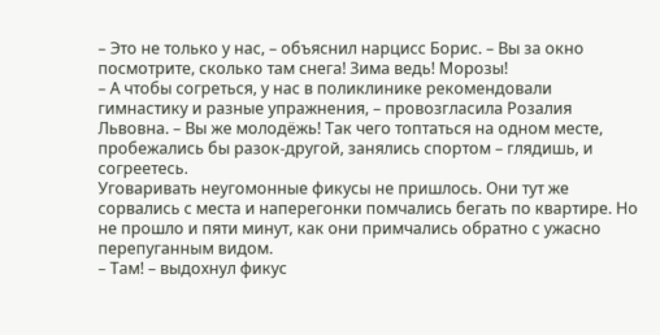– Это не только у нас, – объяснил нарцисс Борис. – Вы за окно посмотрите, сколько там снега! Зима ведь! Морозы!
– А чтобы согреться, у нас в поликлинике рекомендовали гимнастику и разные упражнения, – провозгласила Розалия Львовна. – Вы же молодёжь! Так чего топтаться на одном месте, пробежались бы разок-другой, занялись спортом – глядишь, и согреетесь.
Уговаривать неугомонные фикусы не пришлось. Они тут же сорвались с места и наперегонки помчались бегать по квартире. Но не прошло и пяти минут, как они примчались обратно с ужасно перепуганным видом.
– Там! – выдохнул фикус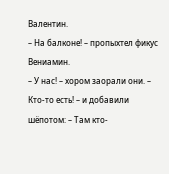Валентин.
– На балконе! – пропыхтел фикус Вениамин.
– У нас! – хором заорали они. – Кто-то есть! – и добавили шёпотом: – Там кто-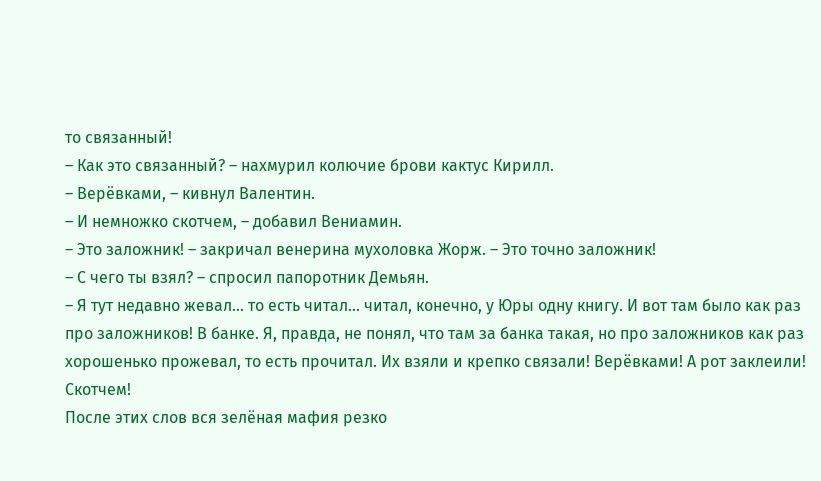то связанный!
– Как это связанный? – нахмурил колючие брови кактус Кирилл.
– Верёвками, – кивнул Валентин.
– И немножко скотчем, – добавил Вениамин.
– Это заложник! – закричал венерина мухоловка Жорж. – Это точно заложник!
– С чего ты взял? – спросил папоротник Демьян.
– Я тут недавно жевал… то есть читал… читал, конечно, у Юры одну книгу. И вот там было как раз про заложников! В банке. Я, правда, не понял, что там за банка такая, но про заложников как раз хорошенько прожевал, то есть прочитал. Их взяли и крепко связали! Верёвками! А рот заклеили! Скотчем!
После этих слов вся зелёная мафия резко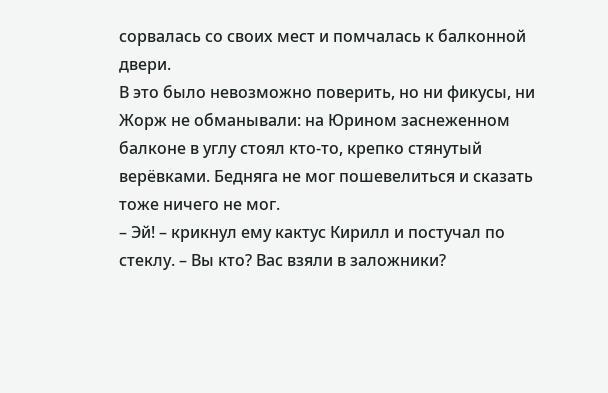сорвалась со своих мест и помчалась к балконной двери.
В это было невозможно поверить, но ни фикусы, ни Жорж не обманывали: на Юрином заснеженном балконе в углу стоял кто-то, крепко стянутый верёвками. Бедняга не мог пошевелиться и сказать тоже ничего не мог.
– Эй! – крикнул ему кактус Кирилл и постучал по стеклу. – Вы кто? Вас взяли в заложники?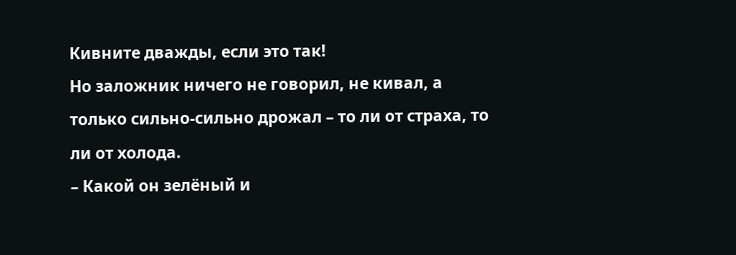Кивните дважды, если это так!
Но заложник ничего не говорил, не кивал, а только сильно-сильно дрожал – то ли от страха, то ли от холода.
– Какой он зелёный и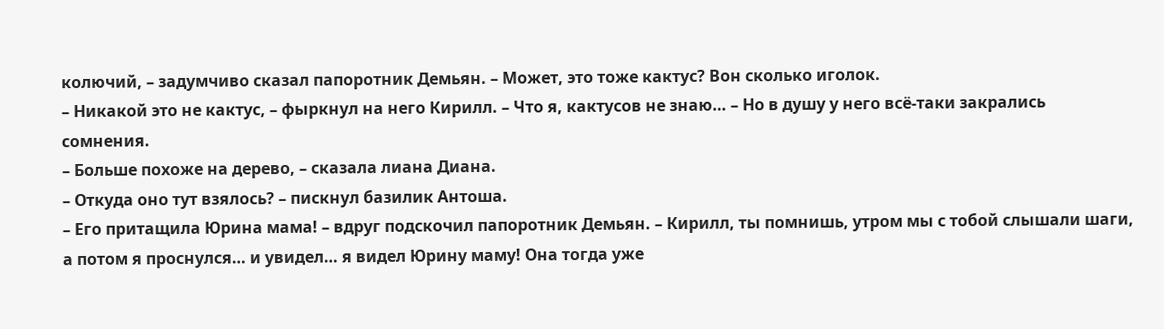колючий, – задумчиво сказал папоротник Демьян. – Может, это тоже кактус? Вон сколько иголок.
– Никакой это не кактус, – фыркнул на него Кирилл. – Что я, кактусов не знаю… – Но в душу у него всё-таки закрались сомнения.
– Больше похоже на дерево, – сказала лиана Диана.
– Откуда оно тут взялось? – пискнул базилик Антоша.
– Его притащила Юрина мама! – вдруг подскочил папоротник Демьян. – Кирилл, ты помнишь, утром мы с тобой слышали шаги, а потом я проснулся… и увидел… я видел Юрину маму! Она тогда уже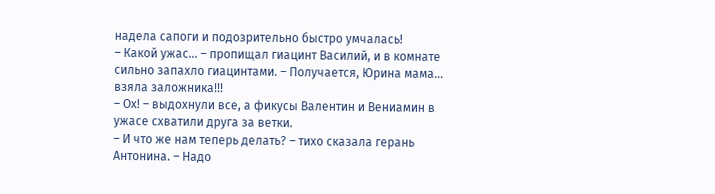надела сапоги и подозрительно быстро умчалась!
– Какой ужас… – пропищал гиацинт Василий, и в комнате сильно запахло гиацинтами. – Получается, Юрина мама… взяла заложника!!!
– Ох! – выдохнули все, а фикусы Валентин и Вениамин в ужасе схватили друга за ветки.
– И что же нам теперь делать? – тихо сказала герань Антонина. – Надо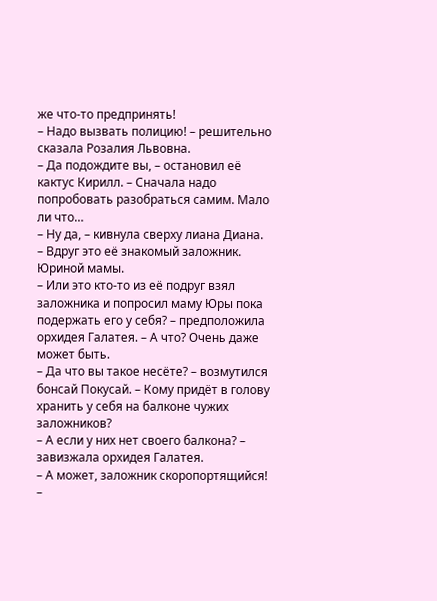же что-то предпринять!
– Надо вызвать полицию! – решительно сказала Розалия Львовна.
– Да подождите вы, – остановил её кактус Кирилл. – Сначала надо попробовать разобраться самим. Мало ли что…
– Ну да, – кивнула сверху лиана Диана. – Вдруг это её знакомый заложник. Юриной мамы.
– Или это кто-то из её подруг взял заложника и попросил маму Юры пока подержать его у себя? – предположила орхидея Галатея. – А что? Очень даже может быть.
– Да что вы такое несёте? – возмутился бонсай Покусай. – Кому придёт в голову хранить у себя на балконе чужих заложников?
– А если у них нет своего балкона? – завизжала орхидея Галатея.
– А может, заложник скоропортящийся! –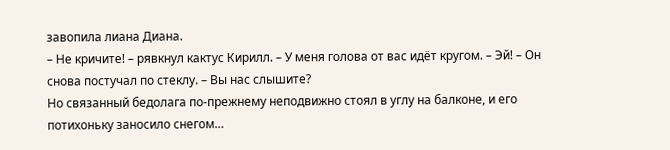завопила лиана Диана.
– Не кричите! – рявкнул кактус Кирилл. – У меня голова от вас идёт кругом. – Эй! – Он снова постучал по стеклу. – Вы нас слышите?
Но связанный бедолага по-прежнему неподвижно стоял в углу на балконе, и его потихоньку заносило снегом…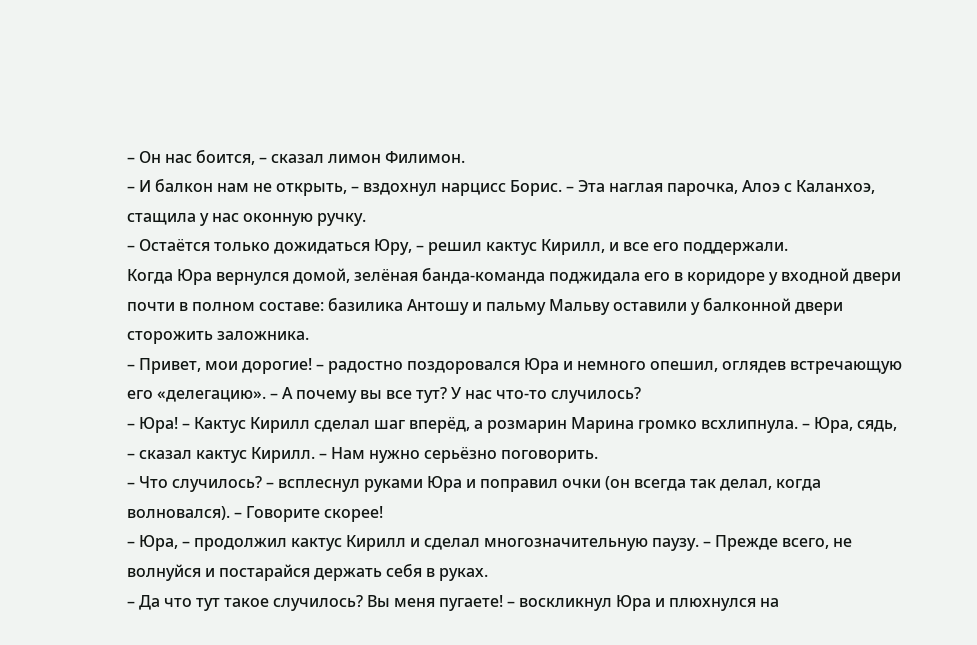– Он нас боится, – сказал лимон Филимон.
– И балкон нам не открыть, – вздохнул нарцисс Борис. – Эта наглая парочка, Алоэ с Каланхоэ, стащила у нас оконную ручку.
– Остаётся только дожидаться Юру, – решил кактус Кирилл, и все его поддержали.
Когда Юра вернулся домой, зелёная банда-команда поджидала его в коридоре у входной двери почти в полном составе: базилика Антошу и пальму Мальву оставили у балконной двери сторожить заложника.
– Привет, мои дорогие! – радостно поздоровался Юра и немного опешил, оглядев встречающую его «делегацию». – А почему вы все тут? У нас что-то случилось?
– Юра! – Кактус Кирилл сделал шаг вперёд, а розмарин Марина громко всхлипнула. – Юра, сядь, – сказал кактус Кирилл. – Нам нужно серьёзно поговорить.
– Что случилось? – всплеснул руками Юра и поправил очки (он всегда так делал, когда волновался). – Говорите скорее!
– Юра, – продолжил кактус Кирилл и сделал многозначительную паузу. – Прежде всего, не волнуйся и постарайся держать себя в руках.
– Да что тут такое случилось? Вы меня пугаете! – воскликнул Юра и плюхнулся на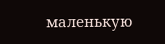маленькую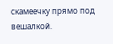скамеечку прямо под вешалкой.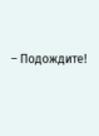– Подождите!